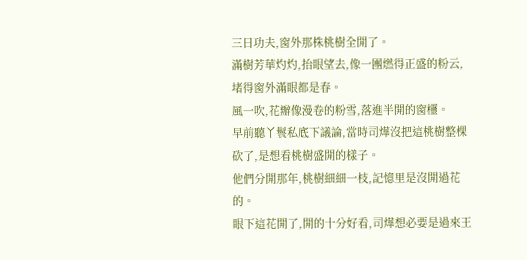三日功夫,窗外那株桃樹全開了。
滿樹芳華灼灼,抬眼望去,像一團燃得正盛的粉云,堵得窗外滿眼都是春。
風一吹,花瓣像漫卷的粉雪,落進半開的窗欞。
早前聽丫鬟私底下議論,當時司燁沒把這桃樹整棵砍了,是想看桃樹盛開的樣子。
他們分開那年,桃樹細細一枝,記憶里是沒開過花的。
眼下這花開了,開的十分好看,司燁想必要是過來王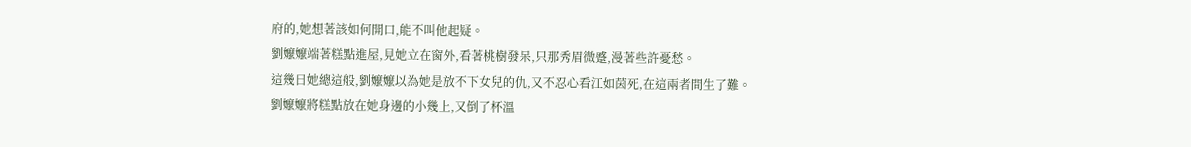府的,她想著該如何開口,能不叫他起疑。
劉嬤嬤端著糕點進屋,見她立在窗外,看著桃樹發呆,只那秀眉微蹙,漫著些許憂愁。
這幾日她總這般,劉嬤嬤以為她是放不下女兒的仇,又不忍心看江如茵死,在這兩者間生了難。
劉嬤嬤將糕點放在她身邊的小幾上,又倒了杯溫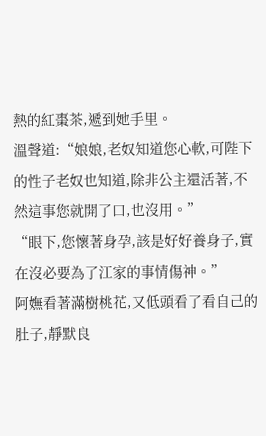熱的紅棗茶,遞到她手里。
溫聲道:“娘娘,老奴知道您心軟,可陛下的性子老奴也知道,除非公主還活著,不然這事您就開了口,也沒用。”
“眼下,您懷著身孕,該是好好養身子,實在沒必要為了江家的事情傷神。”
阿嫵看著滿樹桃花,又低頭看了看自己的肚子,靜默良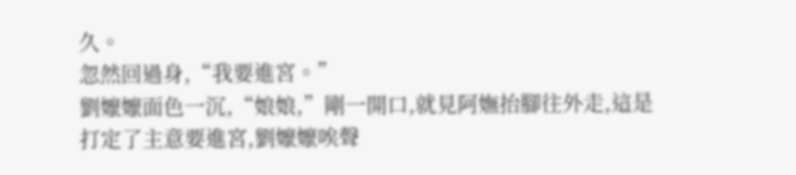久。
忽然回過身,“我要進宮。”
劉嬤嬤面色一沉,“娘娘,”剛一開口,就見阿嫵抬腳往外走,這是打定了主意要進宮,劉嬤嬤唉聲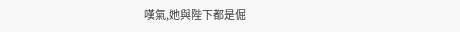嘆氣,她與陛下都是倔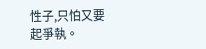性子,只怕又要起爭執。